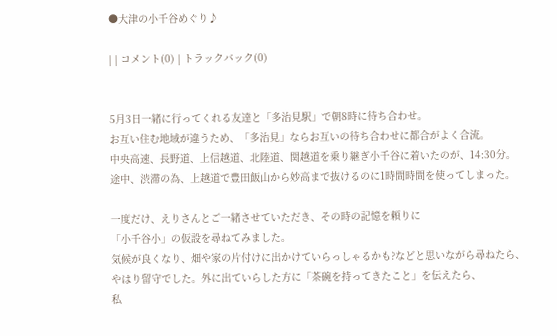●大津の小千谷めぐり♪

| | コメント(0) | トラックバック(0)


5月3日一緒に行ってくれる友達と「多治見駅」で朝8時に待ち合わせ。
お互い住む地域が違うため、「多治見」ならお互いの待ち合わせに都合がよく合流。
中央高速、長野道、上信越道、北陸道、関越道を乗り継ぎ小千谷に着いたのが、14:30分。
途中、渋滞の為、上越道で豊田飯山から妙高まで抜けるのに1時間時間を使ってしまった。

一度だけ、えりさんとご一緒させていただき、その時の記憶を頼りに
「小千谷小」の仮設を尋ねてみました。
気候が良くなり、畑や家の片付けに出かけていらっしゃるかも?などと思いながら尋ねたら、
やはり留守でした。外に出ていらした方に「茶碗を持ってきたこと」を伝えたら、
私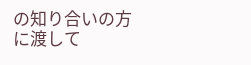の知り合いの方に渡して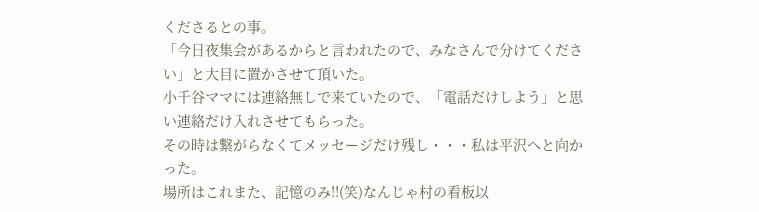くださるとの事。
「今日夜集会があるからと言われたので、みなさんで分けてください」と大目に置かさせて頂いた。
小千谷ママには連絡無しで来ていたので、「電話だけしよう」と思い連絡だけ入れさせてもらった。
その時は繋がらなくてメッセージだけ残し・・・私は平沢へと向かった。
場所はこれまた、記憶のみ!!(笑)なんじゃ村の看板以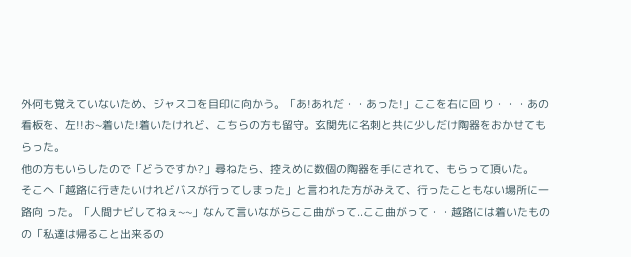外何も覚えていないため、ジャスコを目印に向かう。「あ!あれだ・・あった!」ここを右に回 り・・・あの看板を、左!!お~着いた!着いたけれど、こちらの方も留守。玄関先に名刺と共に少しだけ陶器をおかせてもらった。
他の方もいらしたので「どうですか?」尋ねたら、控えめに数個の陶器を手にされて、もらって頂いた。
そこへ「越路に行きたいけれどバスが行ってしまった」と言われた方がみえて、行ったこともない場所に一路向 った。「人間ナビしてねぇ~~」なんて言いながらここ曲がって..ここ曲がって・・越路には着いたものの「私達は帰ること出来るの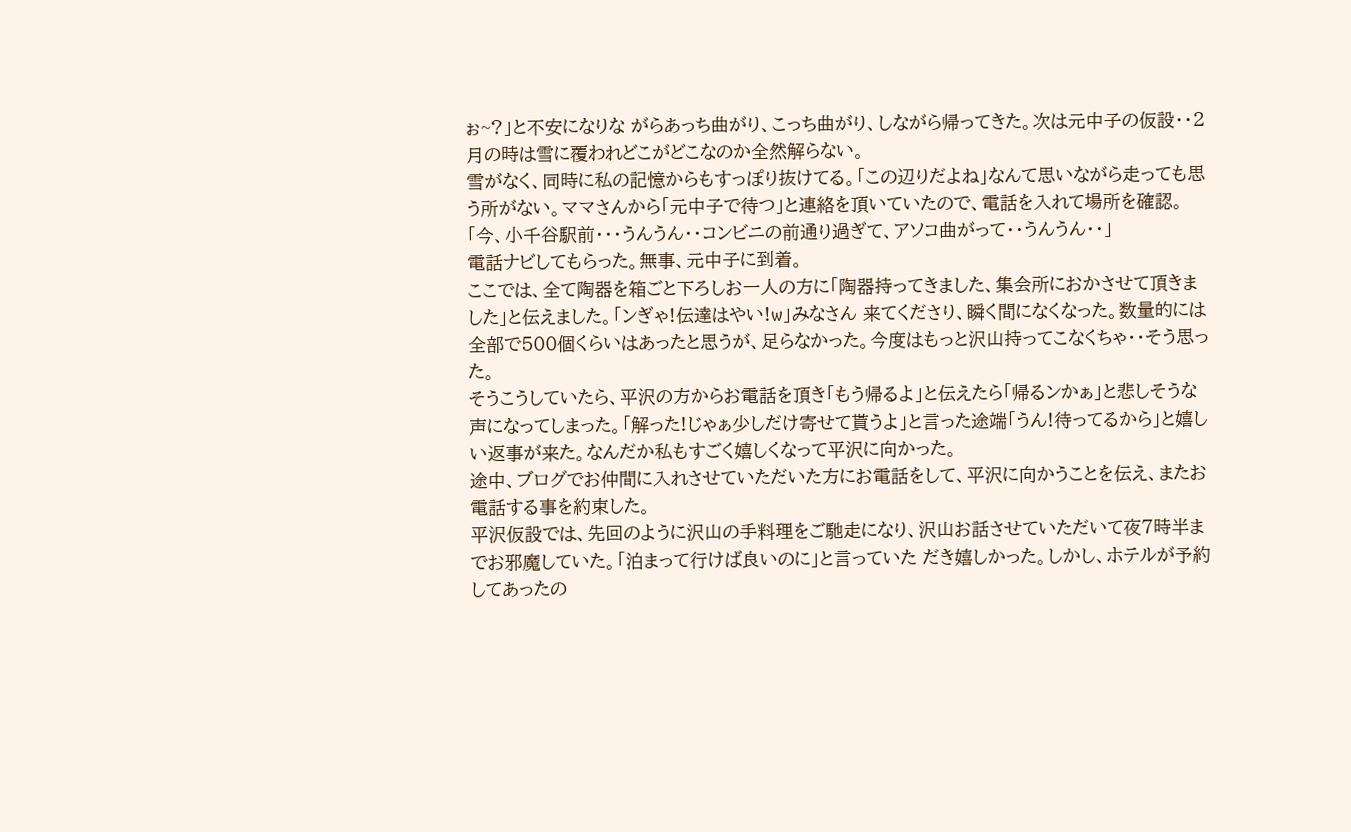ぉ~?」と不安になりな がらあっち曲がり、こっち曲がり、しながら帰ってきた。次は元中子の仮設・・2月の時は雪に覆われどこがどこなのか全然解らない。
雪がなく、同時に私の記憶からもすっぽり抜けてる。「この辺りだよね」なんて思いながら走っても思う所がない。ママさんから「元中子で待つ」と連絡を頂いていたので、電話を入れて場所を確認。
「今、小千谷駅前・・・うんうん・・コンビニの前通り過ぎて、アソコ曲がって・・うんうん・・」
電話ナビしてもらった。無事、元中子に到着。
ここでは、全て陶器を箱ごと下ろしお一人の方に「陶器持ってきました、集会所におかさせて頂きました」と伝えました。「ンぎゃ!伝達はやい!w」みなさん 来てくださり、瞬く間になくなった。数量的には全部で500個くらいはあったと思うが、足らなかった。今度はもっと沢山持ってこなくちゃ・・そう思った。
そうこうしていたら、平沢の方からお電話を頂き「もう帰るよ」と伝えたら「帰るンかぁ」と悲しそうな声になってしまった。「解った!じゃぁ少しだけ寄せて貰うよ」と言った途端「うん!待ってるから」と嬉しい返事が来た。なんだか私もすごく嬉しくなって平沢に向かった。
途中、ブログでお仲間に入れさせていただいた方にお電話をして、平沢に向かうことを伝え、またお電話する事を約束した。
平沢仮設では、先回のように沢山の手料理をご馳走になり、沢山お話させていただいて夜7時半までお邪魔していた。「泊まって行けば良いのに」と言っていた だき嬉しかった。しかし、ホテルが予約してあったの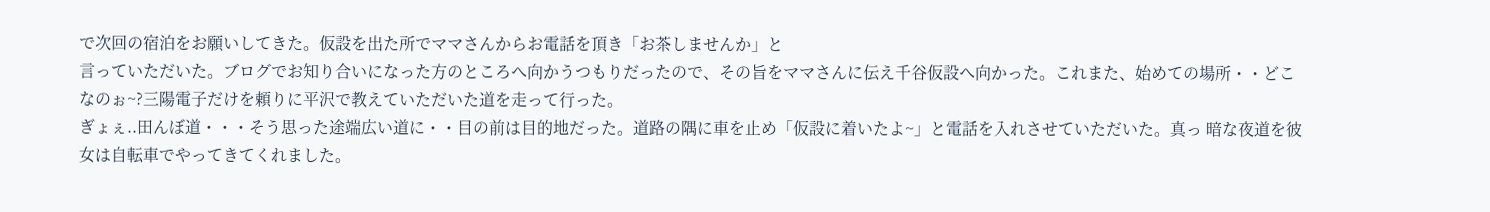で次回の宿泊をお願いしてきた。仮設を出た所でママさんからお電話を頂き「お茶しませんか」と
言っていただいた。ブログでお知り合いになった方のところへ向かうつもりだったので、その旨をママさんに伝え千谷仮設へ向かった。これまた、始めての場所・・どこなのぉ~?三陽電子だけを頼りに平沢で教えていただいた道を走って行った。
ぎょぇ..田んぼ道・・・そう思った途端広い道に・・目の前は目的地だった。道路の隅に車を止め「仮設に着いたよ~」と電話を入れさせていただいた。真っ 暗な夜道を彼女は自転車でやってきてくれました。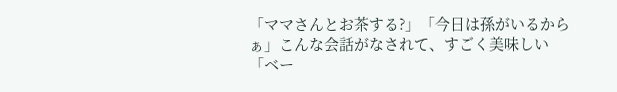「ママさんとお茶する?」「今日は孫がいるからぁ」こんな会話がなされて、すごく美味しい「ベー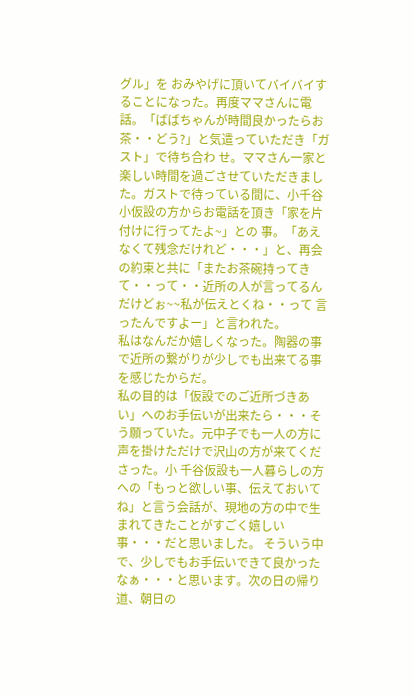グル」を おみやげに頂いてバイバイすることになった。再度ママさんに電話。「ばばちゃんが時間良かったらお茶・・どう?」と気遣っていただき「ガスト」で待ち合わ せ。ママさん一家と楽しい時間を過ごさせていただきました。ガストで待っている間に、小千谷小仮設の方からお電話を頂き「家を片付けに行ってたよ~」との 事。「あえなくて残念だけれど・・・」と、再会の約束と共に「またお茶碗持ってきて・・って・・近所の人が言ってるんだけどぉ~~私が伝えとくね・・って 言ったんですよー」と言われた。
私はなんだか嬉しくなった。陶器の事で近所の繋がりが少しでも出来てる事を感じたからだ。
私の目的は「仮設でのご近所づきあい」へのお手伝いが出来たら・・・そう願っていた。元中子でも一人の方に声を掛けただけで沢山の方が来てくださった。小 千谷仮設も一人暮らしの方への「もっと欲しい事、伝えておいてね」と言う会話が、現地の方の中で生まれてきたことがすごく嬉しい事・・・だと思いました。 そういう中で、少しでもお手伝いできて良かったなぁ・・・と思います。次の日の帰り道、朝日の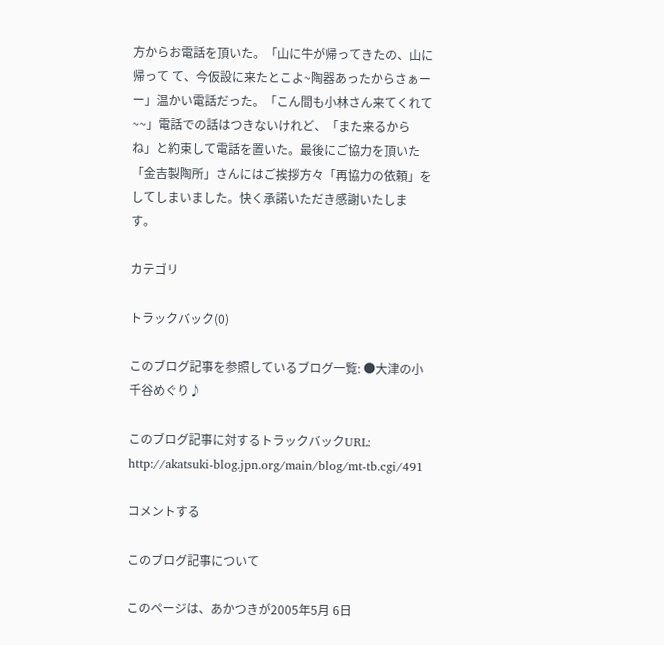方からお電話を頂いた。「山に牛が帰ってきたの、山に帰って て、今仮設に来たとこよ~陶器あったからさぁーー」温かい電話だった。「こん間も小林さん来てくれて~~」電話での話はつきないけれど、「また来るから ね」と約束して電話を置いた。最後にご協力を頂いた「金吉製陶所」さんにはご挨拶方々「再協力の依頼」をしてしまいました。快く承諾いただき感謝いたしま す。

カテゴリ

トラックバック(0)

このブログ記事を参照しているブログ一覧: ●大津の小千谷めぐり♪

このブログ記事に対するトラックバックURL: http://akatsuki-blog.jpn.org/main/blog/mt-tb.cgi/491

コメントする

このブログ記事について

このページは、あかつきが2005年5月 6日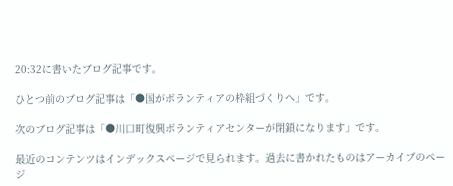20:32に書いたブログ記事です。

ひとつ前のブログ記事は「●国がボランティアの枠組づくりへ」です。

次のブログ記事は「●川口町復興ボランティアセンターが閉鎖になります」です。

最近のコンテンツはインデックスページで見られます。過去に書かれたものはアーカイブのページ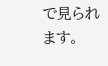で見られます。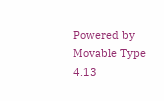Powered by Movable Type 4.13